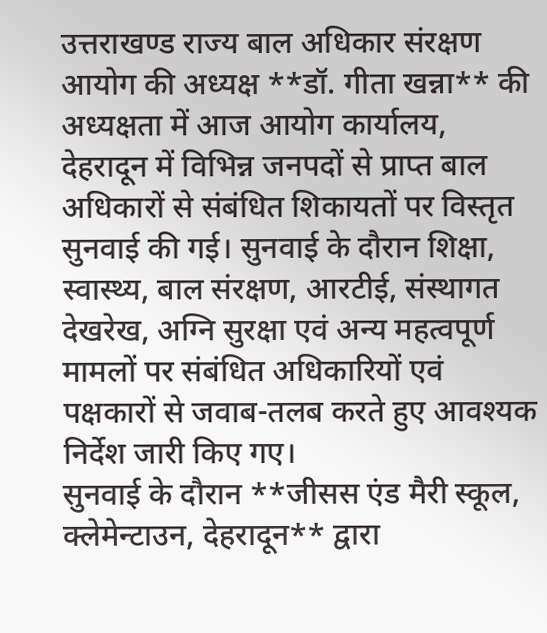उत्तराखण्ड राज्य बाल अधिकार संरक्षण आयोग की अध्यक्ष **डॉ. गीता खन्ना** की अध्यक्षता में आज आयोग कार्यालय, देहरादून में विभिन्न जनपदों से प्राप्त बाल अधिकारों से संबंधित शिकायतों पर विस्तृत सुनवाई की गई। सुनवाई के दौरान शिक्षा, स्वास्थ्य, बाल संरक्षण, आरटीई, संस्थागत देखरेख, अग्नि सुरक्षा एवं अन्य महत्वपूर्ण मामलों पर संबंधित अधिकारियों एवं पक्षकारों से जवाब-तलब करते हुए आवश्यक निर्देश जारी किए गए।
सुनवाई के दौरान **जीसस एंड मैरी स्कूल, क्लेमेन्टाउन, देहरादून** द्वारा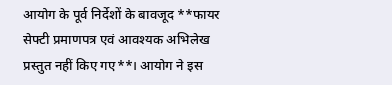आयोग के पूर्व निर्देशों के बावजूद **फायर सेफ्टी प्रमाणपत्र एवं आवश्यक अभिलेख प्रस्तुत नहीं किए गए**। आयोग ने इस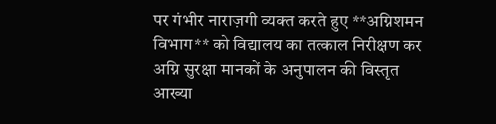पर गंभीर नाराज़गी व्यक्त करते हुए **अग्निशमन विभाग** को विद्यालय का तत्काल निरीक्षण कर अग्नि सुरक्षा मानकों के अनुपालन की विस्तृत आख्या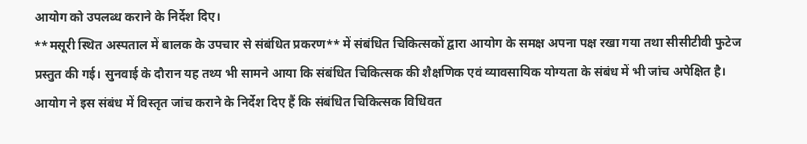आयोग को उपलब्ध कराने के निर्देश दिए।
**मसूरी स्थित अस्पताल में बालक के उपचार से संबंधित प्रकरण** में संबंधित चिकित्सकों द्वारा आयोग के समक्ष अपना पक्ष रखा गया तथा सीसीटीवी फुटेज प्रस्तुत की गई। सुनवाई के दौरान यह तथ्य भी सामने आया कि संबंधित चिकित्सक की शैक्षणिक एवं व्यावसायिक योग्यता के संबंध में भी जांच अपेक्षित है। आयोग ने इस संबंध में विस्तृत जांच कराने के निर्देश दिए हैं कि संबंधित चिकित्सक विधिवत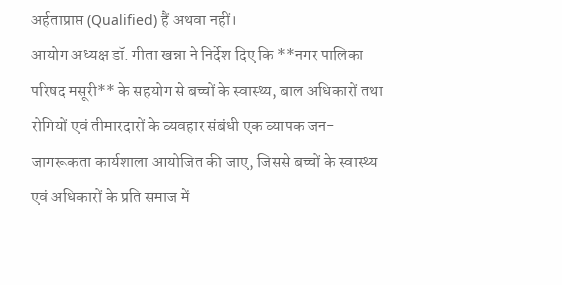अर्हताप्राप्त (Qualified) हैं अथवा नहीं।
आयोग अध्यक्ष डॉ. गीता खन्ना ने निर्देश दिए कि **नगर पालिका परिषद मसूरी** के सहयोग से बच्चों के स्वास्थ्य, बाल अधिकारों तथा रोगियों एवं तीमारदारों के व्यवहार संबंधी एक व्यापक जन-जागरूकता कार्यशाला आयोजित की जाए, जिससे बच्चों के स्वास्थ्य एवं अधिकारों के प्रति समाज में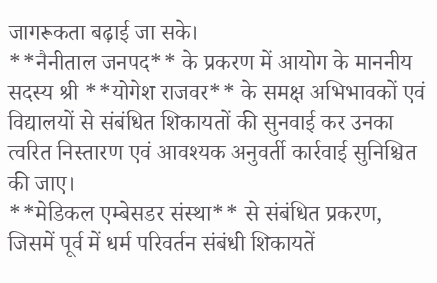जागरूकता बढ़ाई जा सके।
**नैनीताल जनपद** के प्रकरण में आयोग के माननीय सदस्य श्री **योगेश राजवर** के समक्ष अभिभावकों एवं विद्यालयों से संबंधित शिकायतों की सुनवाई कर उनका त्वरित निस्तारण एवं आवश्यक अनुवर्ती कार्रवाई सुनिश्चित की जाए।
**मेडिकल एम्बेसडर संस्था** से संबंधित प्रकरण, जिसमें पूर्व में धर्म परिवर्तन संबंधी शिकायतें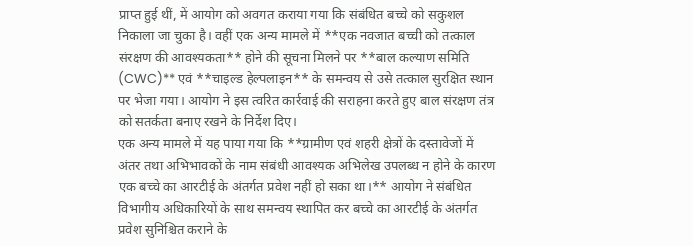प्राप्त हुई थीं, में आयोग को अवगत कराया गया कि संबंधित बच्चे को सकुशल निकाला जा चुका है। वहीं एक अन्य मामले में **एक नवजात बच्ची को तत्काल संरक्षण की आवश्यकता** होने की सूचना मिलने पर **बाल कल्याण समिति (CWC)** एवं **चाइल्ड हेल्पलाइन** के समन्वय से उसे तत्काल सुरक्षित स्थान पर भेजा गया। आयोग ने इस त्वरित कार्रवाई की सराहना करते हुए बाल संरक्षण तंत्र को सतर्कता बनाए रखने के निर्देश दिए।
एक अन्य मामले में यह पाया गया कि **ग्रामीण एवं शहरी क्षेत्रों के दस्तावेजों में अंतर तथा अभिभावकों के नाम संबंधी आवश्यक अभिलेख उपलब्ध न होने के कारण एक बच्चे का आरटीई के अंतर्गत प्रवेश नहीं हो सका था।** आयोग ने संबंधित विभागीय अधिकारियों के साथ समन्वय स्थापित कर बच्चे का आरटीई के अंतर्गत प्रवेश सुनिश्चित कराने के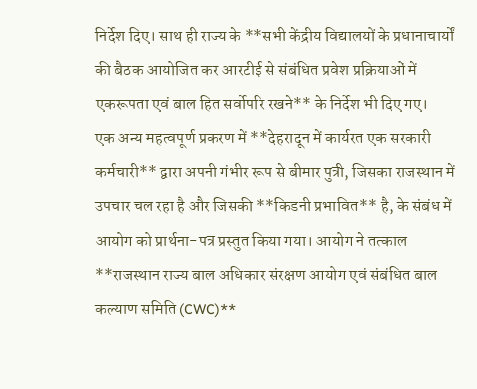निर्देश दिए। साथ ही राज्य के **सभी केंद्रीय विद्यालयों के प्रधानाचार्यों की बैठक आयोजित कर आरटीई से संबंधित प्रवेश प्रक्रियाओं में एकरूपता एवं बाल हित सर्वोपरि रखने** के निर्देश भी दिए गए।
एक अन्य महत्वपूर्ण प्रकरण में **देहरादून में कार्यरत एक सरकारी कर्मचारी** द्वारा अपनी गंभीर रूप से बीमार पुत्री, जिसका राजस्थान में उपचार चल रहा है और जिसकी **किडनी प्रभावित** है, के संबंध में आयोग को प्रार्थना-पत्र प्रस्तुत किया गया। आयोग ने तत्काल **राजस्थान राज्य बाल अधिकार संरक्षण आयोग एवं संबंधित बाल कल्याण समिति (CWC)**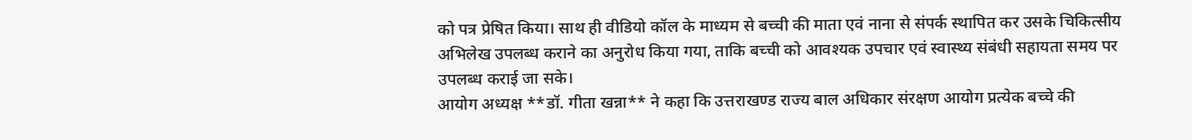को पत्र प्रेषित किया। साथ ही वीडियो कॉल के माध्यम से बच्ची की माता एवं नाना से संपर्क स्थापित कर उसके चिकित्सीय अभिलेख उपलब्ध कराने का अनुरोध किया गया, ताकि बच्ची को आवश्यक उपचार एवं स्वास्थ्य संबंधी सहायता समय पर उपलब्ध कराई जा सके।
आयोग अध्यक्ष **डॉ. गीता खन्ना** ने कहा कि उत्तराखण्ड राज्य बाल अधिकार संरक्षण आयोग प्रत्येक बच्चे की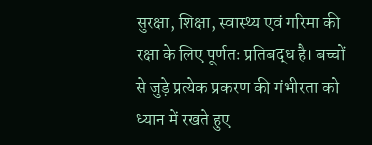सुरक्षा, शिक्षा, स्वास्थ्य एवं गरिमा की रक्षा के लिए पूर्णतः प्रतिबद्ध है। बच्चों से जुड़े प्रत्येक प्रकरण की गंभीरता को ध्यान में रखते हुए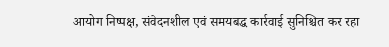आयोग निष्पक्ष, संवेदनशील एवं समयबद्ध कार्रवाई सुनिश्चित कर रहा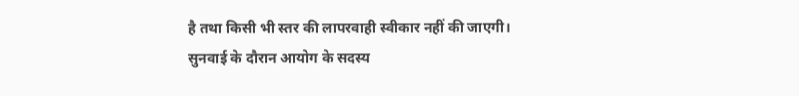है तथा किसी भी स्तर की लापरवाही स्वीकार नहीं की जाएगी।
सुनवाई के दौरान आयोग के सदस्य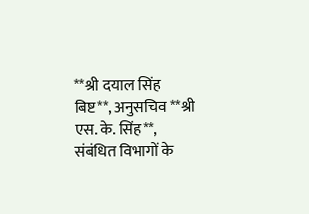**श्री दयाल सिंह बिष्ट**, अनुसचिव **श्री एस. के. सिंह**, संबंधित विभागों के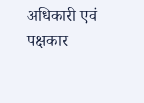अधिकारी एवं पक्षकार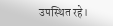उपस्थित रहे।